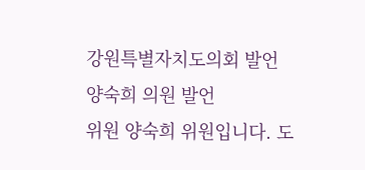강원특별자치도의회 발언
양숙희 의원 발언
위원 양숙희 위원입니다. 도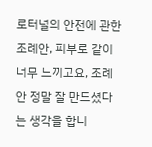로터널의 안전에 관한 조례안, 피부로 같이 너무 느끼고요, 조례안 정말 잘 만드셨다는 생각을 합니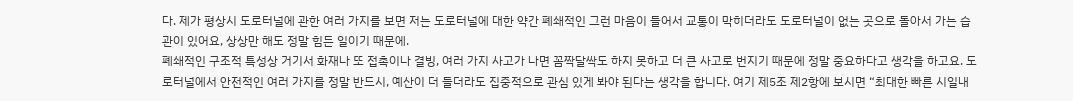다. 제가 평상시 도로터널에 관한 여러 가지를 보면 저는 도로터널에 대한 약간 폐쇄적인 그런 마음이 들어서 교통이 막히더라도 도로터널이 없는 곳으로 돌아서 가는 습관이 있어요, 상상만 해도 정말 힘든 일이기 때문에.
폐쇄적인 구조적 특성상 거기서 화재나 또 접촉이나 결빙, 여러 가지 사고가 나면 꼼짝달싹도 하지 못하고 더 큰 사고로 번지기 때문에 정말 중요하다고 생각을 하고요. 도로터널에서 안전적인 여러 가지를 정말 반드시, 예산이 더 들더라도 집중적으로 관심 있게 봐야 된다는 생각을 합니다. 여기 제5조 제2항에 보시면 “최대한 빠른 시일내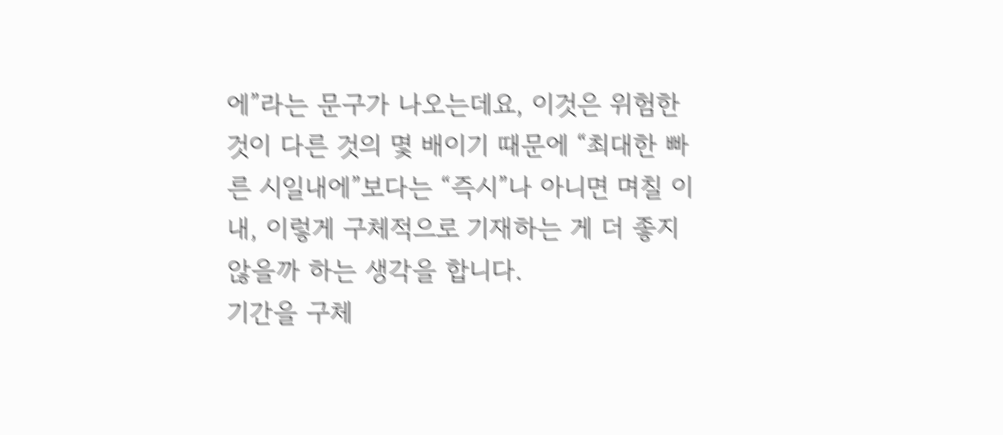에”라는 문구가 나오는데요, 이것은 위험한 것이 다른 것의 몇 배이기 때문에 “최대한 빠른 시일내에”보다는 “즉시”나 아니면 며칠 이내, 이렇게 구체적으로 기재하는 게 더 좋지 않을까 하는 생각을 합니다.
기간을 구체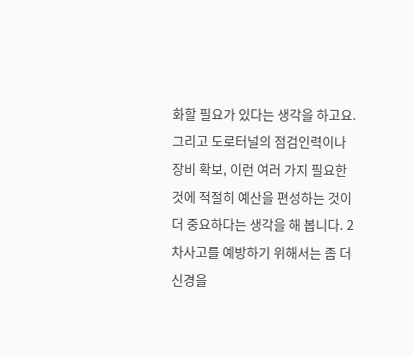화할 필요가 있다는 생각을 하고요. 그리고 도로터널의 점검인력이나 장비 확보, 이런 여러 가지 필요한 것에 적절히 예산을 편성하는 것이 더 중요하다는 생각을 해 봅니다. 2차사고를 예방하기 위해서는 좀 더 신경을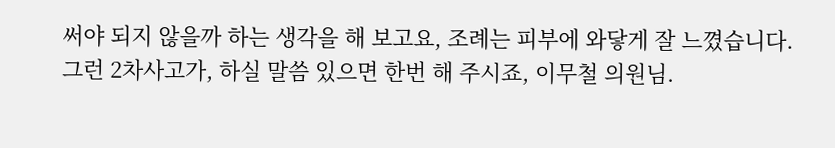써야 되지 않을까 하는 생각을 해 보고요, 조례는 피부에 와닿게 잘 느꼈습니다.
그런 2차사고가, 하실 말씀 있으면 한번 해 주시죠, 이무철 의원님.